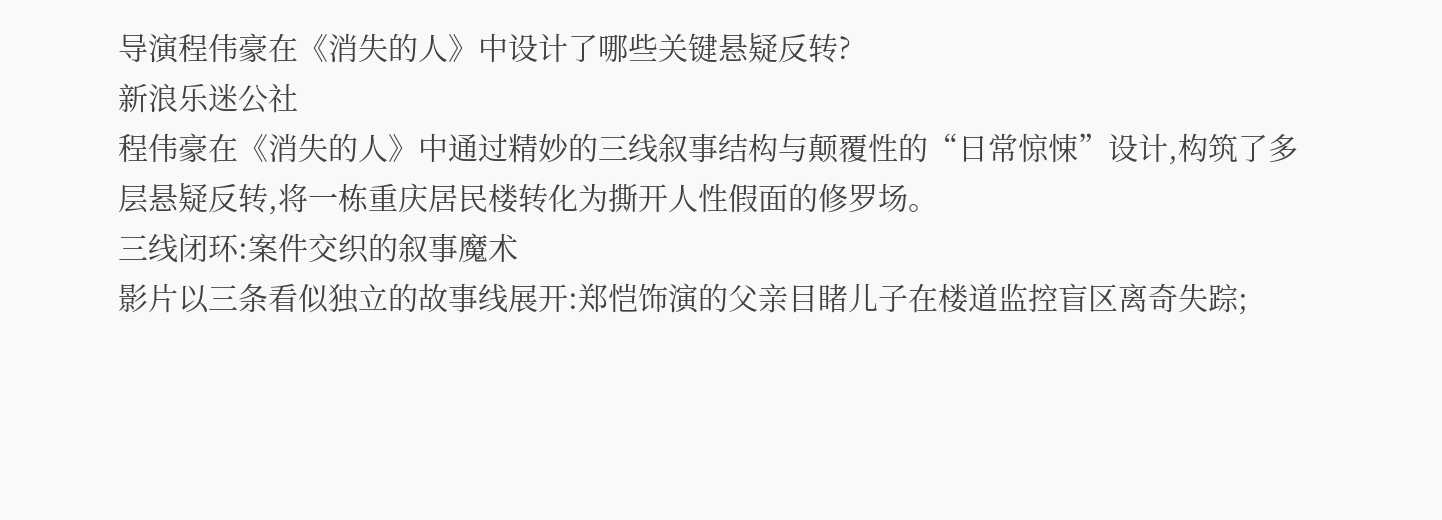导演程伟豪在《消失的人》中设计了哪些关键悬疑反转?
新浪乐迷公社
程伟豪在《消失的人》中通过精妙的三线叙事结构与颠覆性的“日常惊悚”设计,构筑了多层悬疑反转,将一栋重庆居民楼转化为撕开人性假面的修罗场。
三线闭环:案件交织的叙事魔术
影片以三条看似独立的故事线展开:郑恺饰演的父亲目睹儿子在楼道监控盲区离奇失踪;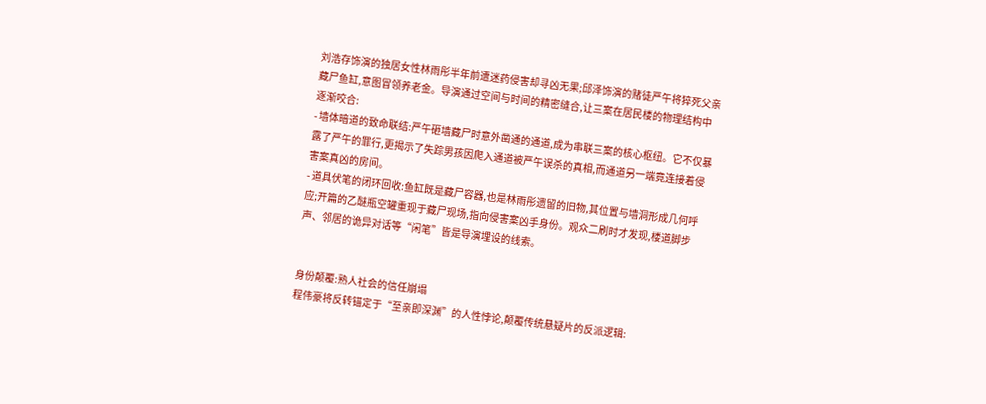刘浩存饰演的独居女性林雨彤半年前遭迷药侵害却寻凶无果;邱泽饰演的赌徒严午将猝死父亲藏尸鱼缸,意图冒领养老金。导演通过空间与时间的精密缝合,让三案在居民楼的物理结构中逐渐咬合:
- 墙体暗道的致命联结:严午砸墙藏尸时意外凿通的通道,成为串联三案的核心枢纽。它不仅暴露了严午的罪行,更揭示了失踪男孩因爬入通道被严午误杀的真相,而通道另一端竟连接着侵害案真凶的房间。
- 道具伏笔的闭环回收:鱼缸既是藏尸容器,也是林雨彤遗留的旧物,其位置与墙洞形成几何呼应;开篇的乙醚瓶空罐重现于藏尸现场,指向侵害案凶手身份。观众二刷时才发现,楼道脚步声、邻居的诡异对话等“闲笔”皆是导演埋设的线索。


身份颠覆:熟人社会的信任崩塌
程伟豪将反转锚定于“至亲即深渊”的人性悖论,颠覆传统悬疑片的反派逻辑: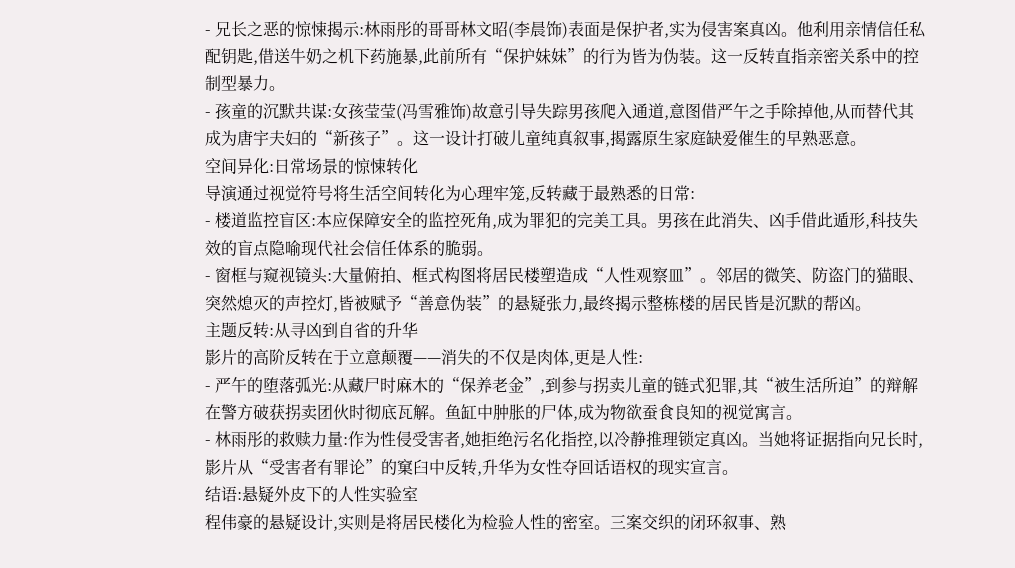- 兄长之恶的惊悚揭示:林雨彤的哥哥林文昭(李晨饰)表面是保护者,实为侵害案真凶。他利用亲情信任私配钥匙,借送牛奶之机下药施暴,此前所有“保护妹妹”的行为皆为伪装。这一反转直指亲密关系中的控制型暴力。
- 孩童的沉默共谋:女孩莹莹(冯雪雅饰)故意引导失踪男孩爬入通道,意图借严午之手除掉他,从而替代其成为唐宇夫妇的“新孩子”。这一设计打破儿童纯真叙事,揭露原生家庭缺爱催生的早熟恶意。
空间异化:日常场景的惊悚转化
导演通过视觉符号将生活空间转化为心理牢笼,反转藏于最熟悉的日常:
- 楼道监控盲区:本应保障安全的监控死角,成为罪犯的完美工具。男孩在此消失、凶手借此遁形,科技失效的盲点隐喻现代社会信任体系的脆弱。
- 窗框与窥视镜头:大量俯拍、框式构图将居民楼塑造成“人性观察皿”。邻居的微笑、防盗门的猫眼、突然熄灭的声控灯,皆被赋予“善意伪装”的悬疑张力,最终揭示整栋楼的居民皆是沉默的帮凶。
主题反转:从寻凶到自省的升华
影片的高阶反转在于立意颠覆——消失的不仅是肉体,更是人性:
- 严午的堕落弧光:从藏尸时麻木的“保养老金”,到参与拐卖儿童的链式犯罪,其“被生活所迫”的辩解在警方破获拐卖团伙时彻底瓦解。鱼缸中肿胀的尸体,成为物欲蚕食良知的视觉寓言。
- 林雨彤的救赎力量:作为性侵受害者,她拒绝污名化指控,以冷静推理锁定真凶。当她将证据指向兄长时,影片从“受害者有罪论”的窠臼中反转,升华为女性夺回话语权的现实宣言。
结语:悬疑外皮下的人性实验室
程伟豪的悬疑设计,实则是将居民楼化为检验人性的密室。三案交织的闭环叙事、熟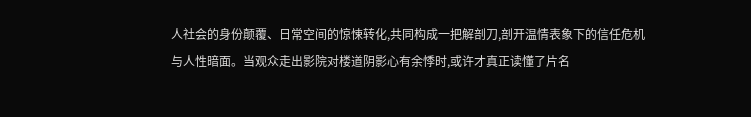人社会的身份颠覆、日常空间的惊悚转化,共同构成一把解剖刀,剖开温情表象下的信任危机与人性暗面。当观众走出影院对楼道阴影心有余悸时,或许才真正读懂了片名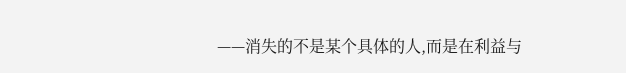——消失的不是某个具体的人,而是在利益与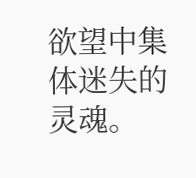欲望中集体迷失的灵魂。